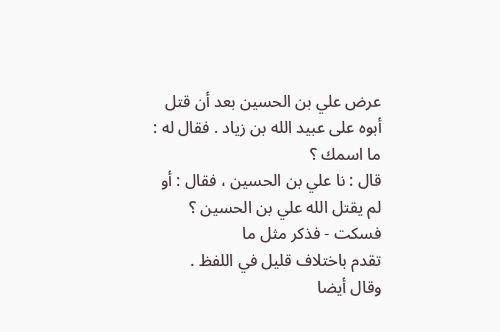عرض علي بن الحسين بعد أن قتل أبوه على عبيد الله بن زياد . فقال له : ما اسمك ؟
قال : نا علي بن الحسين ، فقال : أو لم يقتل الله علي بن الحسين ؟ فسكت - فذكر مثل ما
تقدم باختلاف قليل في اللفظ .
وقال أيضا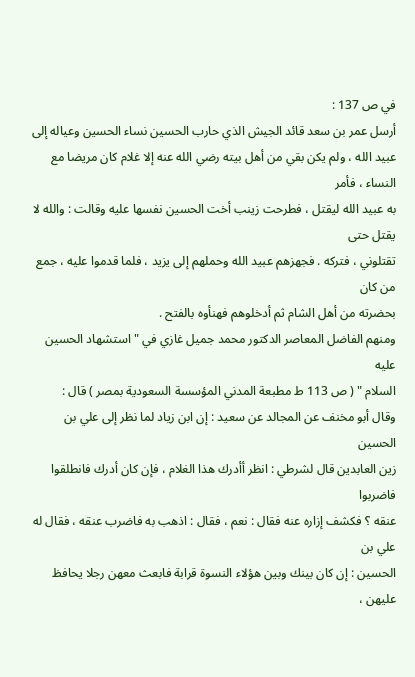في ص 137 :
أرسل عمر بن سعد قائد الجيش الذي حارب الحسين نساء الحسين وعياله إلى
عبيد الله ، ولم يكن بقي من أهل بيته رضي الله عنه إلا غلام كان مريضا مع النساء ، فأمر
به عبيد الله ليقتل ، فطرحت زينب أخت الحسين نفسها عليه وقالت : والله لا يقتل حتى
تقتلوني ، فتركه . فجهزهم عبيد الله وحملهم إلى يزيد ، فلما قدموا عليه ، جمع من كان
بحضرته من أهل الشام ثم أدخلوهم فهنأوه بالفتح .
ومنهم الفاضل المعاصر الدكتور محمد جميل غازي في " استشهاد الحسين عليه
السلام " ( ص 113 ط مطبعة المدني المؤسسة السعودية بمصر ) قال :
وقال أبو مخنف عن المجالد عن سعيد : إن ابن زياد لما نظر إلى علي بن الحسين
زين العابدين قال لشرطي : انظر أأدرك هذا الغلام ، فإن كان أدرك فانطلقوا فاضربوا
عنقه ؟ فكشف إزاره عنه فقال : نعم ، فقال : اذهب به فاضرب عنقه ، فقال له علي بن
الحسين : إن كان بينك وبين هؤلاء النسوة قرابة فابعث معهن رجلا يحافظ عليهن ،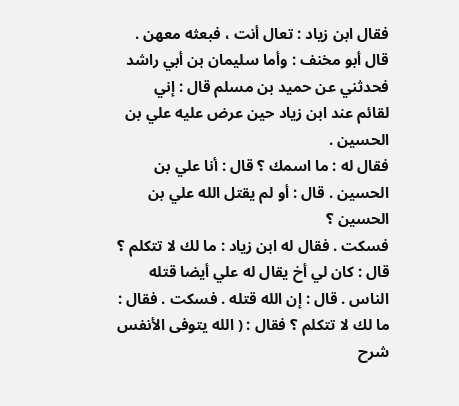فقال ابن زياد : تعال أنت ، فبعثه معهن .
قال أبو مخنف : وأما سليمان بن أبي راشد فحدثني عن حميد بن مسلم قال : إني
لقائم عند ابن زياد حين عرض عليه علي بن الحسين .
فقال له : ما اسمك ؟ قال : أنا علي بن الحسين . قال : أو لم يقتل الله علي بن الحسين ؟
فسكت . فقال له ابن زياد : ما لك لا تتكلم ؟ قال : كان لي أخ يقال له علي أيضا قتله
الناس . قال : إن الله قتله . فسكت . فقال : ما لك لا تتكلم ؟ فقال : ( الله يتوفى الأنفس
شرح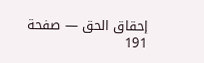إحقاق الحق — صفحة 191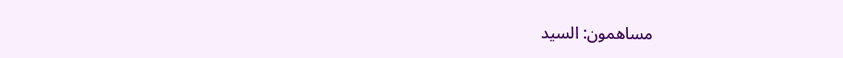مساهمون: السيد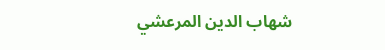شهاب الدين المرعشي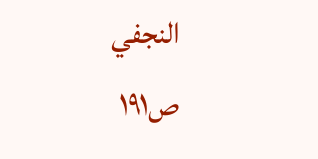النجفي
ص١٩١